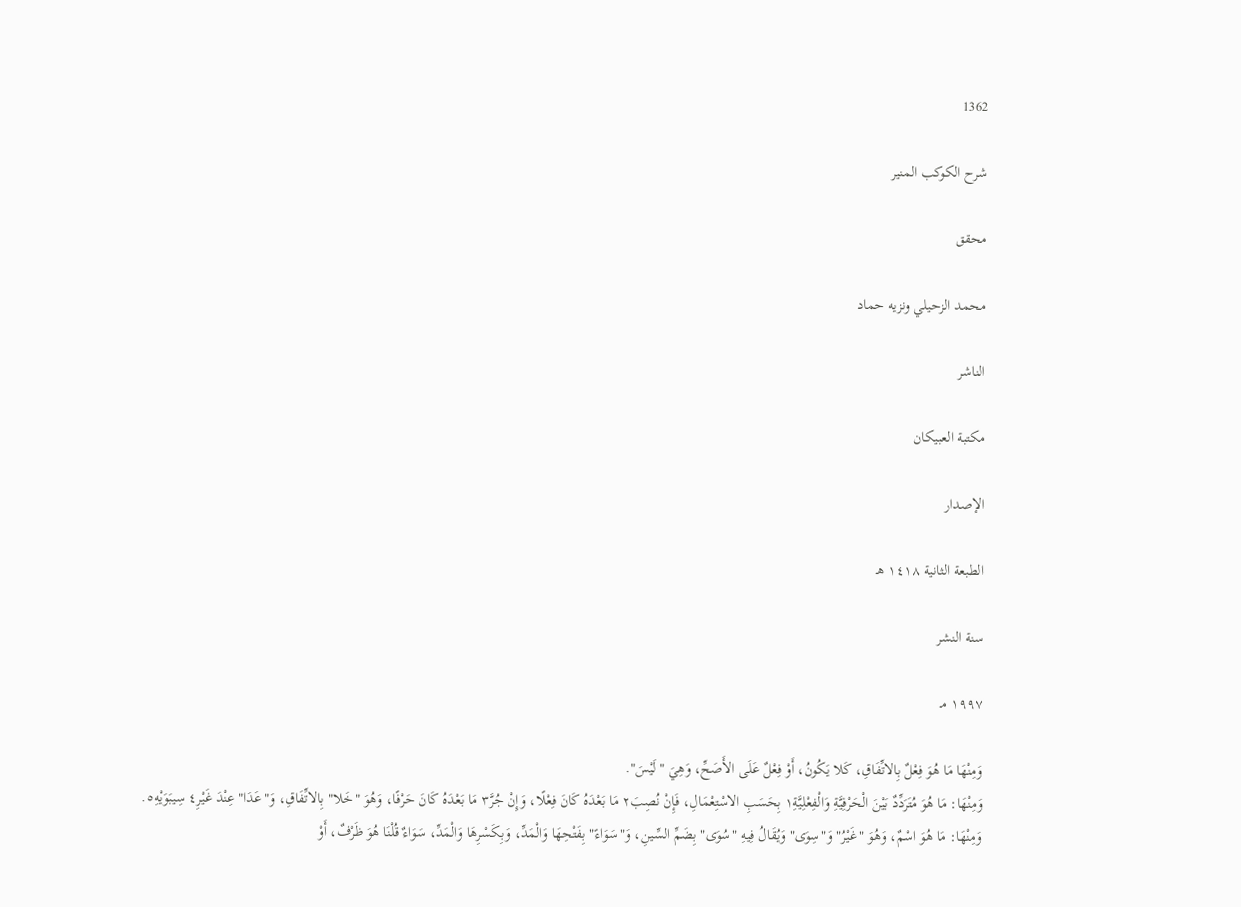1362

شرح الكوكب المنير

محقق

محمد الزحيلي ونزيه حماد

الناشر

مكتبة العبيكان

الإصدار

الطبعة الثانية ١٤١٨ هـ

سنة النشر

١٩٩٧ مـ

وَمِنْهَا مَا هُوَ فِعْلٌ بِالاتِّفَاقِ، كَلا يَكُونُ، أَوْ فِعْلٌ عَلَى الأَصَحِّ، وَهِيَ "لَيْسَ".
وَمِنْهَا: مَا هُوَ مُتَرَدِّدٌ بَيْنَ الْحَرْفِيَّةِ وَالْفِعْلِيَّةِ١ بِحَسَبِ الاسْتِعْمَالِ، فَإِنْ نُصِبَ٢ مَا بَعْدَهُ كَانَ فِعْلًا، وَإِنْ جُرَّ٣ مَا بَعْدَهُ كَانَ حَرْفًا، وَهُوَ "خَلا" بِالاتِّفَاقِ، وَ"عَدَا" عِنْدَ غَيْر٤ِ سِيبَوَيْهِ٥.
وَمِنْهَا: مَا هُوَ اسْمٌ، وَهُوَ "غَيْرُ" وَ"سِوَى" وَيُقَالُ فِيهِ "سُوَى" بِضَمِّ السِّينِ، وَ"سَوَاءً" بِفَتْحِهَا وَالْمَدِّ، وَبِكَسْرِهَا وَالْمَدِّ، سَوَاءٌ قُلْنَا هُوَ ظَرْفٌ، أَوْ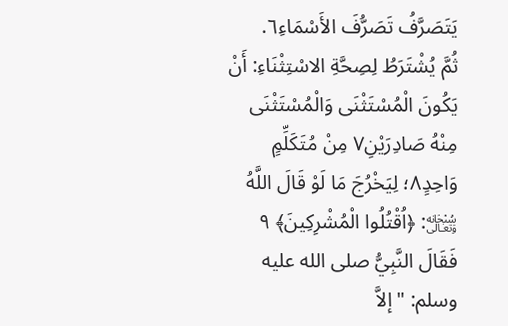يَتَصَرَّفُ تَصَرُّفَ الأَسْمَاءِ٦.
ثُمَّ يُشْتَرَطُ لِصِحَّةِ الاسْتِثْنَاءِ: أَنْ يَكُونَ الْمُسْتَثْنَى وَالْمُسْتَثْنَى مِنْهُ صَادِرَيْنِ٧ مِنْ مُتَكَلِّمٍ وَاحِدٍ٨؛ لِيَخْرُجَ مَا لَوْ قَالَ اللَّهُ ﷾: ﴿اُقْتُلُوا الْمُشْرِكِينَ﴾ ٩ فَقَالَ النَّبِيُّ صلى الله عليه وسلم: "إلاَّ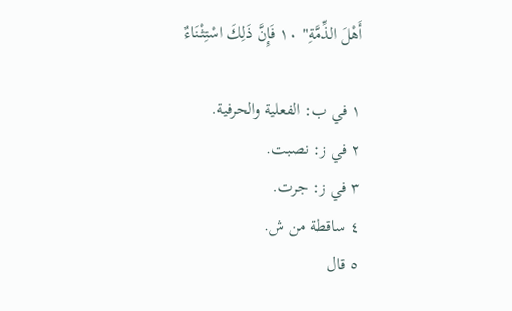أَهْلَ الذِّمَّةِ" ١٠ فَإِنَّ ذَلِكَ اسْتِثْنَاءٌ

١ في ب: الفعلية والحرفية.
٢ في ز: نصبت.
٣ في ز: جرت.
٤ ساقطة من ش.
٥ قال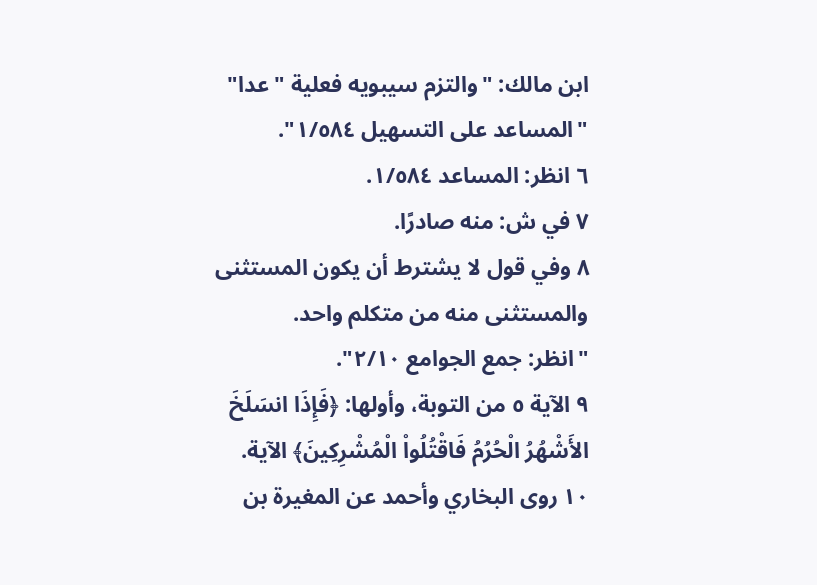ابن مالك: "والتزم سيبويه فعلية "عدا" "المساعد على التسهيل ١/٥٨٤".
٦ انظر: المساعد ١/٥٨٤.
٧ في ش: منه صادرًا.
٨ وفي قول لا يشترط أن يكون المستثنى والمستثنى منه من متكلم واحد.
"انظر: جمع الجوامع ٢/١٠".
٩ الآية ٥ من التوبة، وأولها: ﴿فَإِذَا انسَلَخَ الأَشْهُرُ الْحُرُمُ فَاقْتُلُواْ الْمُشْرِكِينَ﴾ الآية.
١٠ روى البخاري وأحمد عن المغيرة بن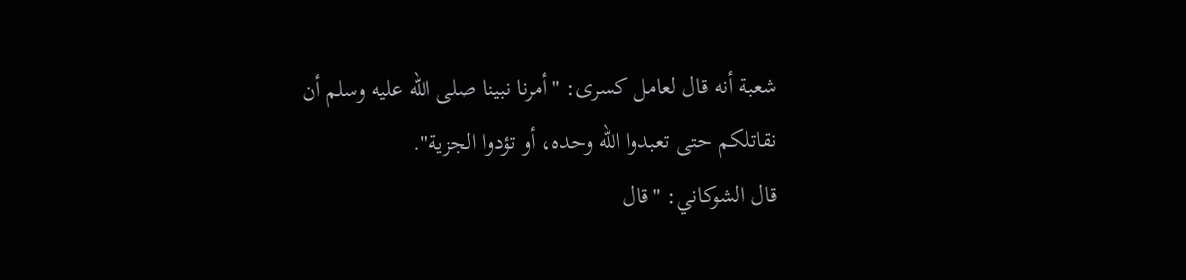شعبة أنه قال لعامل كسرى: "أمرنا نبينا صلى الله عليه وسلم أن نقاتلكم حتى تعبدوا الله وحده، أو تؤدوا الجزية".
قال الشوكاني: "قال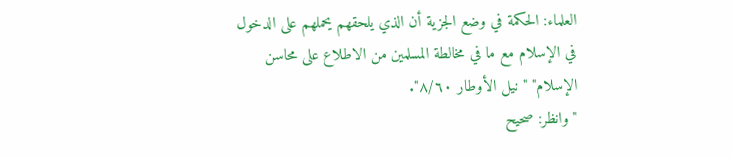العلماء: الحكمة في وضع الجزية أن الذي يلحقهم يحملهم على الدخول في الإسلام مع ما في مخالطة المسلمين من الاطلاع على محاسن الإسلام" "نيل الأوطار ٨/٦٠".
"وانظر: صحيح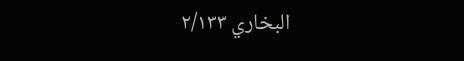البخاري ٢/١٣٣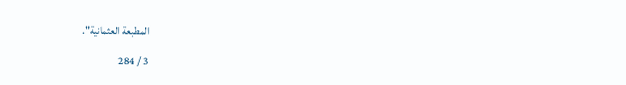المطبعة العثمانية".

3 / 284